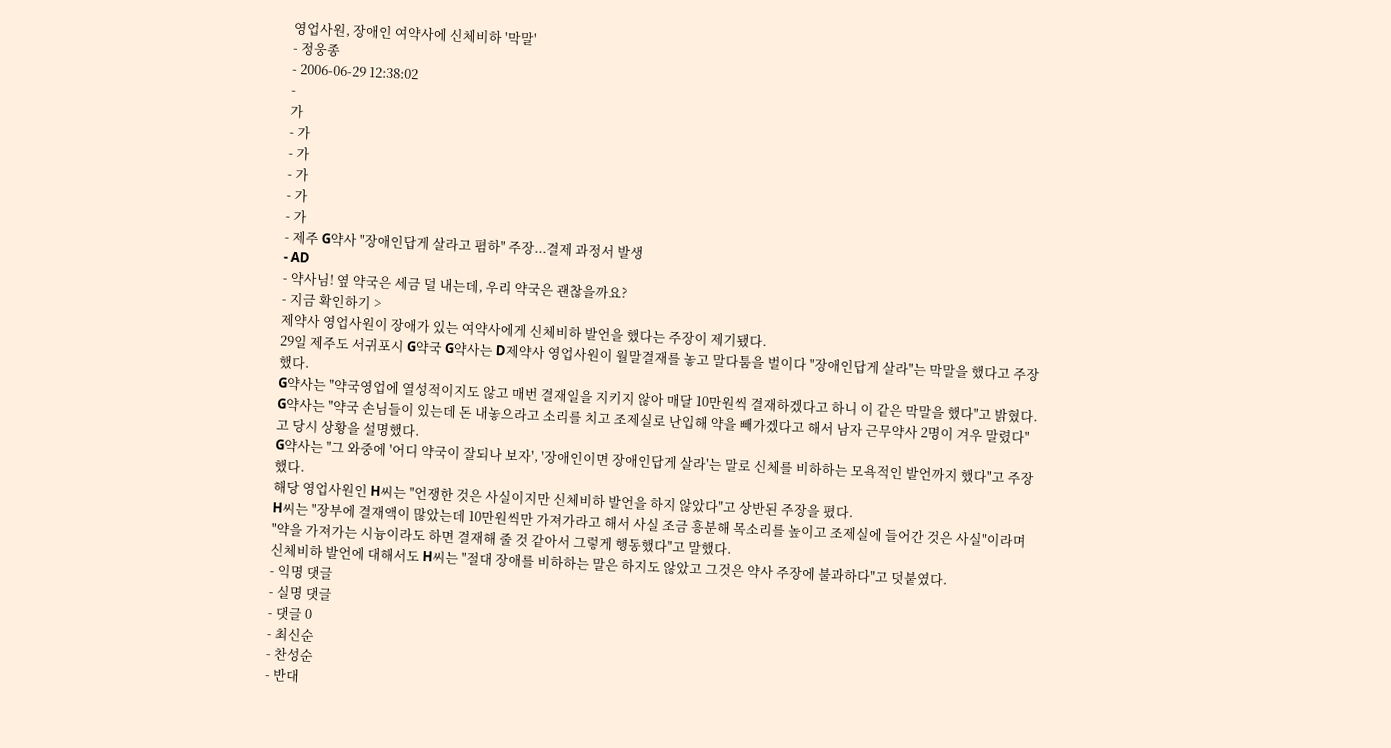영업사원, 장애인 여약사에 신체비하 '막말'
- 정웅종
- 2006-06-29 12:38:02
-
가
- 가
- 가
- 가
- 가
- 가
- 제주 G약사 "장애인답게 살라고 폄하" 주장...결제 과정서 발생
- AD
- 약사님! 옆 약국은 세금 덜 내는데, 우리 약국은 괜찮을까요?
- 지금 확인하기 >
제약사 영업사원이 장애가 있는 여약사에게 신체비하 발언을 했다는 주장이 제기됐다.
29일 제주도 서귀포시 G약국 G약사는 D제약사 영업사원이 월말결재를 놓고 말다툼을 벌이다 "장애인답게 살라"는 막말을 했다고 주장했다.
G약사는 "약국영업에 열성적이지도 않고 매번 결재일을 지키지 않아 매달 10만원씩 결재하겠다고 하니 이 같은 막말을 했다"고 밝혔다.
G약사는 "약국 손님들이 있는데 돈 내놓으라고 소리를 치고 조제실로 난입해 약을 빼가겠다고 해서 남자 근무약사 2명이 겨우 말렸다"고 당시 상황을 설명했다.
G약사는 "그 와중에 '어디 약국이 잘되나 보자', '장애인이면 장애인답게 살라'는 말로 신체를 비하하는 모욕적인 발언까지 했다"고 주장했다.
해당 영업사원인 H씨는 "언쟁한 것은 사실이지만 신체비하 발언을 하지 않았다"고 상반된 주장을 폈다.
H씨는 "장부에 결재액이 많았는데 10만원씩만 가져가라고 해서 사실 조금 흥분해 목소리를 높이고 조제실에 들어간 것은 사실"이라며 "약을 가져가는 시늉이라도 하면 결재해 줄 것 같아서 그렇게 행동했다"고 말했다.
신체비하 발언에 대해서도 H씨는 "절대 장애를 비하하는 말은 하지도 않았고 그것은 약사 주장에 불과하다"고 덧붙였다.
- 익명 댓글
- 실명 댓글
- 댓글 0
- 최신순
- 찬성순
- 반대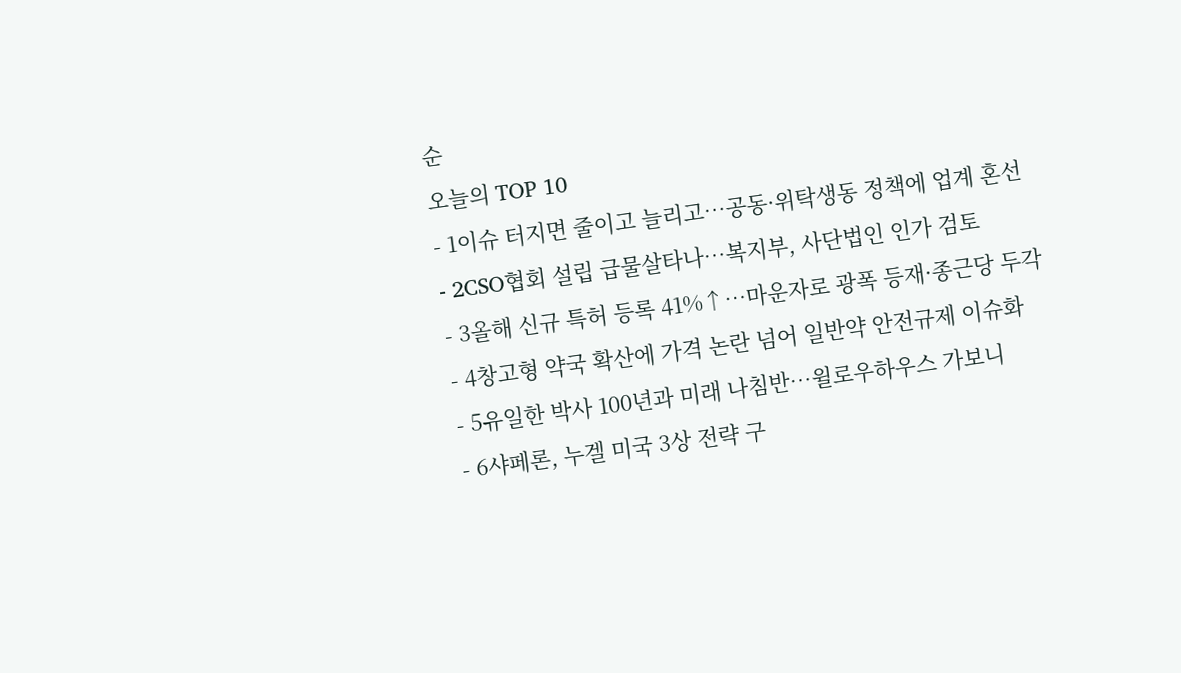순
오늘의 TOP 10
- 1이슈 터지면 줄이고 늘리고…공동·위탁생동 정책에 업계 혼선
- 2CSO협회 설립 급물살타나…복지부, 사단법인 인가 검토
- 3올해 신규 특허 등록 41%↑…마운자로 광폭 등재·종근당 두각
- 4창고형 약국 확산에 가격 논란 넘어 일반약 안전규제 이슈화
- 5유일한 박사 100년과 미래 나침반…윌로우하우스 가보니
- 6샤페론, 누겔 미국 3상 전략 구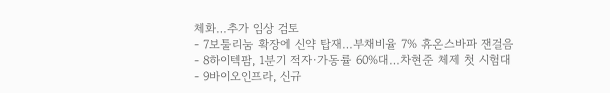체화…추가 임상 검토
- 7보툴리눔 확장에 신약 탑재…부채비율 7% 휴온스바파 잰걸음
- 8하이텍팜, 1분기 적자·가동률 60%대…차현준 체제 첫 시험대
- 9바이오인프라, 신규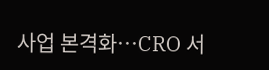사업 본격화…CRO 서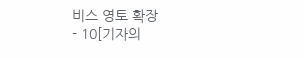비스 영토 확장
- 10[기자의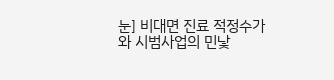눈] 비대면 진료 적정수가와 시범사업의 민낯